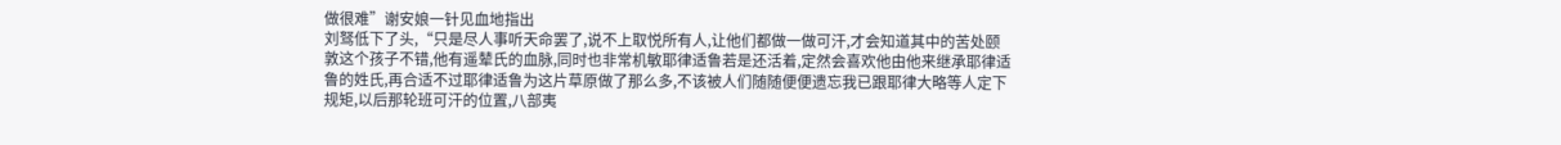做很难”谢安娘一针见血地指出
刘驽低下了头,“只是尽人事听天命罢了,说不上取悦所有人,让他们都做一做可汗,才会知道其中的苦处颐敦这个孩子不错,他有遥辇氏的血脉,同时也非常机敏耶律适鲁若是还活着,定然会喜欢他由他来继承耶律适鲁的姓氏,再合适不过耶律适鲁为这片草原做了那么多,不该被人们随随便便遗忘我已跟耶律大略等人定下规矩,以后那轮班可汗的位置,八部夷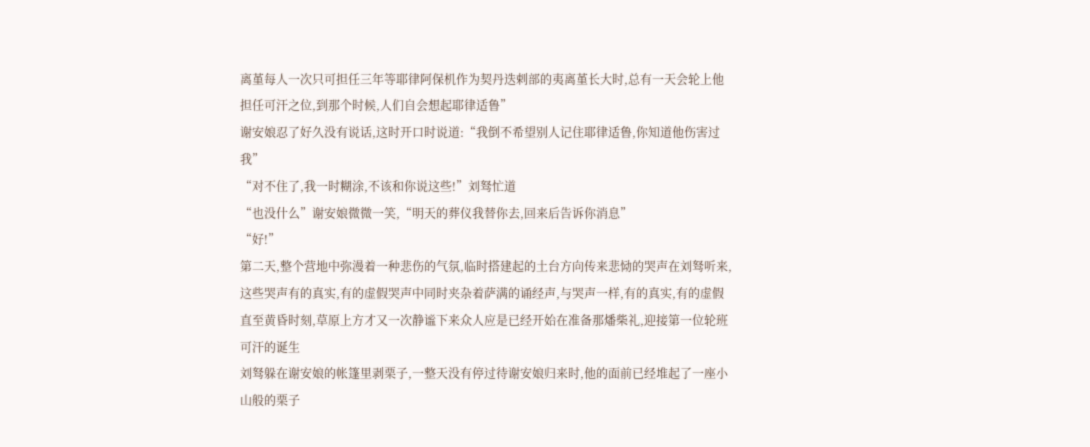离堇每人一次只可担任三年等耶律阿保机作为契丹迭剌部的夷离堇长大时,总有一天会轮上他担任可汗之位,到那个时候,人们自会想起耶律适鲁”
谢安娘忍了好久没有说话,这时开口时说道:“我倒不希望别人记住耶律适鲁,你知道他伤害过我”
“对不住了,我一时糊涂,不该和你说这些!”刘驽忙道
“也没什么”谢安娘微微一笑,“明天的葬仪我替你去,回来后告诉你消息”
“好!”
第二天,整个营地中弥漫着一种悲伤的气氛,临时搭建起的土台方向传来悲恸的哭声在刘驽听来,这些哭声有的真实,有的虚假哭声中同时夹杂着萨满的诵经声,与哭声一样,有的真实,有的虚假
直至黄昏时刻,草原上方才又一次静谧下来众人应是已经开始在准备那燔柴礼,迎接第一位轮班可汗的诞生
刘驽躲在谢安娘的帐篷里剥栗子,一整天没有停过待谢安娘归来时,他的面前已经堆起了一座小山般的栗子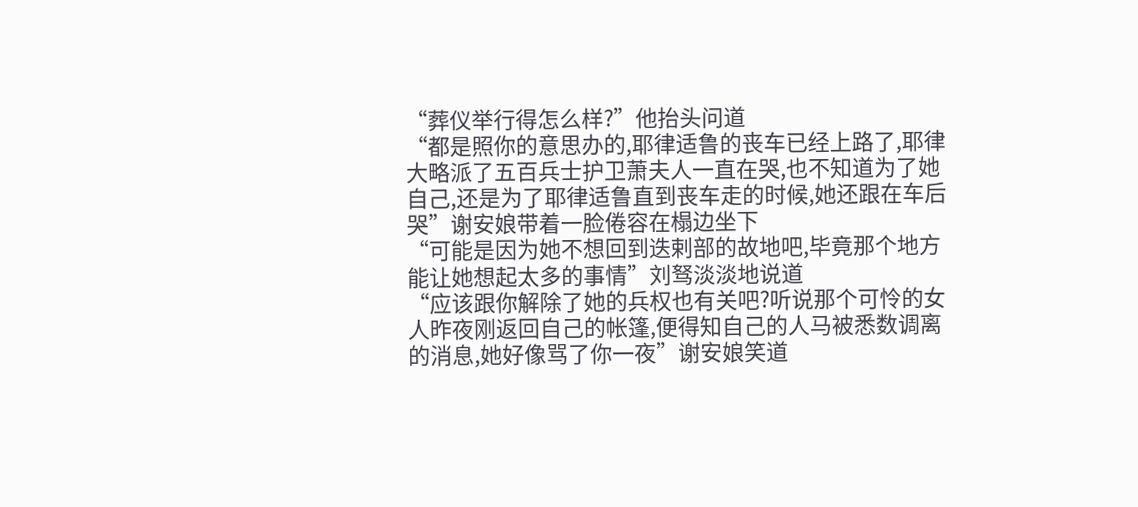“葬仪举行得怎么样?”他抬头问道
“都是照你的意思办的,耶律适鲁的丧车已经上路了,耶律大略派了五百兵士护卫萧夫人一直在哭,也不知道为了她自己,还是为了耶律适鲁直到丧车走的时候,她还跟在车后哭”谢安娘带着一脸倦容在榻边坐下
“可能是因为她不想回到迭剌部的故地吧,毕竟那个地方能让她想起太多的事情”刘驽淡淡地说道
“应该跟你解除了她的兵权也有关吧?听说那个可怜的女人昨夜刚返回自己的帐篷,便得知自己的人马被悉数调离的消息,她好像骂了你一夜”谢安娘笑道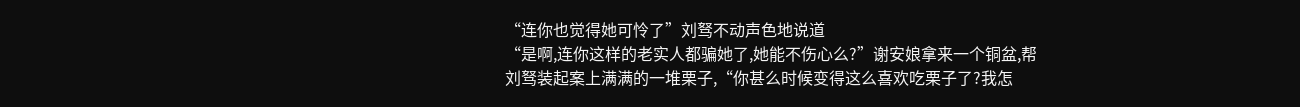“连你也觉得她可怜了”刘驽不动声色地说道
“是啊,连你这样的老实人都骗她了,她能不伤心么?”谢安娘拿来一个铜盆,帮刘驽装起案上满满的一堆栗子,“你甚么时候变得这么喜欢吃栗子了?我怎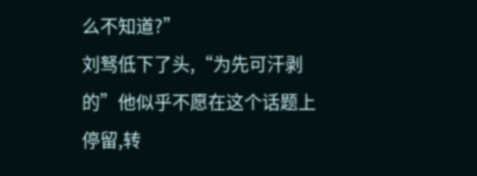么不知道?”
刘驽低下了头,“为先可汗剥的”他似乎不愿在这个话题上停留,转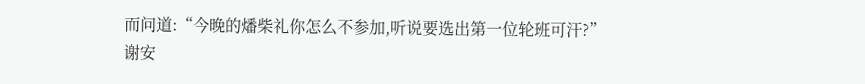而问道:“今晚的燔柴礼你怎么不参加,听说要选出第一位轮班可汗?”
谢安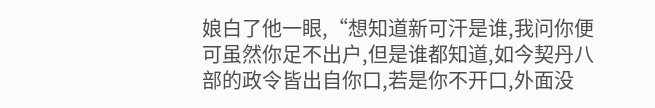娘白了他一眼,“想知道新可汗是谁,我问你便可虽然你足不出户,但是谁都知道,如今契丹八部的政令皆出自你口,若是你不开口,外面没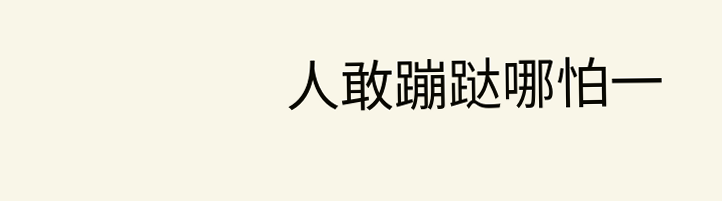人敢蹦跶哪怕一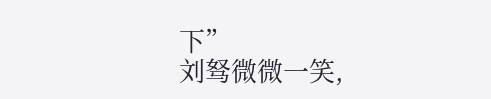下”
刘驽微微一笑,